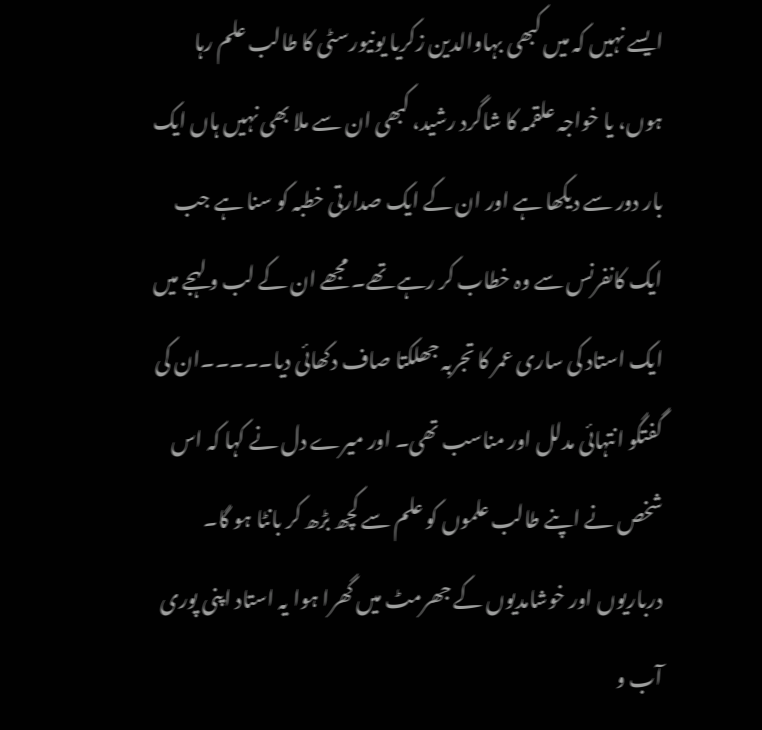ایسے نہیں کہ میں کبھی بہاوالدین زکریا یونیورسٹی کا طالب علم رہا ہوں، یا خواجہ علقمہ کا شاگرد رشید، کبھی ان سے ملا بھی نہیں ہاں ایک بار دور سے دیکھا ہے اور ان کے ایک صدارتی خطبہ کو سنا ہے جب ایک کانفرنس سے وہ خطاب کر رہے تھے۔ مجھے ان کے لب و لہجے میں ایک استاد کی ساری عمر کا تجربہ جھلکتا صاف دکھائی دیا۔۔۔۔۔ان کی گفتگو انتہائی مدلل اور مناسب تھی۔ اور میرے دل نے کہا کہ اس شخص نے اپنے طالب علموں کو علم سے کچھ بڑھ کر بانٹا ہو گا۔ درباریوں اور خوشامدیوں کے جھرمٹ میں گھرا ہوا یہ استاد اپنی پوری آب و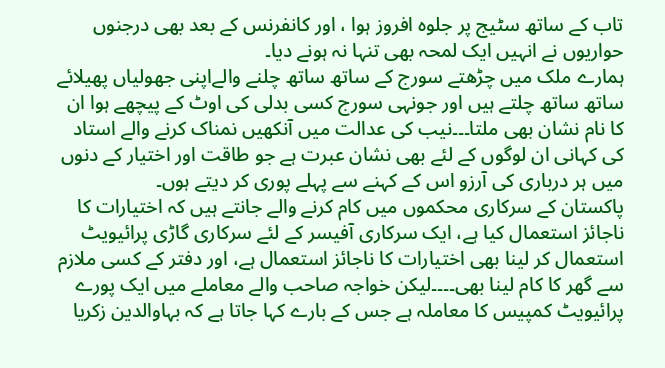تاب کے ساتھ سٹیج پر جلوہ افروز ہوا ، اور کانفرنس کے بعد بھی درجنوں حواریوں نے انہیں ایک لمحہ بھی تنہا نہ ہونے دیا۔
ہمارے ملک میں چڑھتے سورج کے ساتھ ساتھ چلنے والےاپنی جھولیاں پھیلائے ساتھ ساتھ چلتے ہیں اور جونہی سورج کسی بدلی کی اوٹ کے پیچھے ہوا ان کا نام نشان بھی ملتا۔۔۔نیب کی عدالت میں آنکھیں نمناک کرنے والے استاد کی کہانی ان لوگوں کے لئے بھی نشان عبرت ہے جو طاقت اور اختیار کے دنوں میں ہر درباری کی آرزو اس کے کہنے سے پہلے پوری کر دیتے ہوں۔
پاکستان کے سرکاری محکموں میں کام کرنے والے جانتے ہیں کہ اختیارات کا ناجائز استعمال کیا ہے، ایک سرکاری آفیسر کے لئے سرکاری گاڑی پرائیویٹ استعمال کر لینا بھی اختیارات کا ناجائز استعمال ہے، اور دفتر کے کسی ملازم سے گھر کا کام لینا بھی۔۔۔۔لیکن خواجہ صاحب والے معاملے میں ایک پورے پرائیویٹ کمپیس کا معاملہ ہے جس کے بارے کہا جاتا ہے کہ بہاوالدین زکریا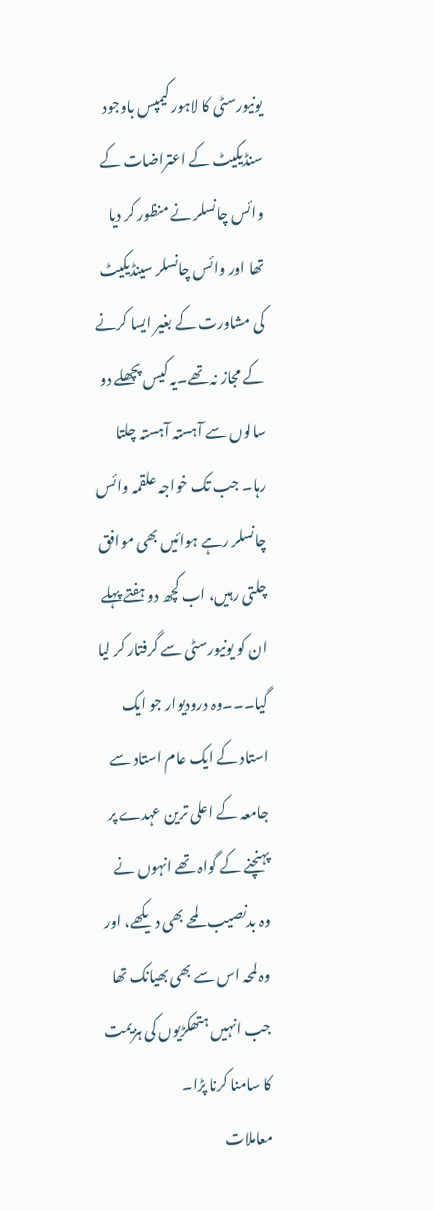یونیورسٹی کا لاہور کیمپس باوجود سنڈیکیٹ کے اعتراضات کے وائس چانسلر نے منظور کر دیا تھا اور وائس چانسلر سینڈیکیٹ کی مشاورت کے بغیر ایسا کرنے کے مجاز نہ تھے۔یہ کیس پچھلے دو سالوں سے آہستہ آہستہ چلتا رہا۔ جب تک خواجہ علقمہ وائس چانسلر رہے ہوائیں بھی موافق چلتی رہیں، اب کچھ دو ہفتے پہلے ان کو یونیورسٹی سے گرفتار کر لیا گیا۔۔۔وہ درودیوار جو ایک استاد کے ایک عام استاد سے جامعہ کے اعلی ترین عہدے پر پہنچنے کے گواہ تھے انہوں نے وہ بدنصیب لمحے بھی دیکھے، اور وہ لمحہ اس سے بھی بھیانک تھا جب انہیں ہتھکڑیوں کی ہزیمت کا سامنا کرنا پڑا۔
معاملات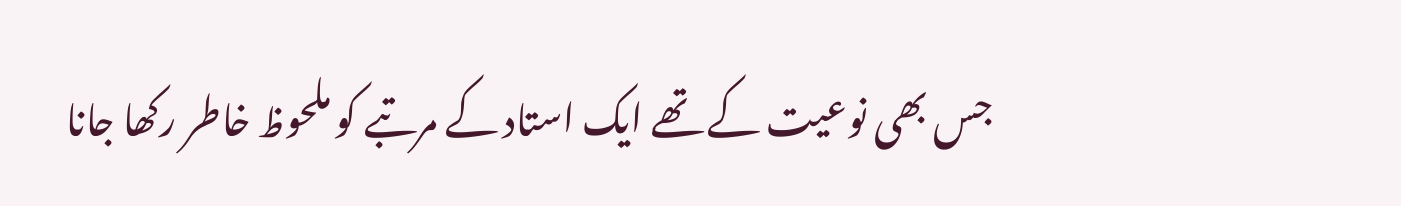جس بھی نوعیت کے تھے ایک استاد کے مرتبے کو ملحوظ خاطر رکھا جانا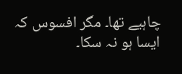چاہیے تھا۔ مگر افسوس کہ ایسا ہو نہ سکا۔